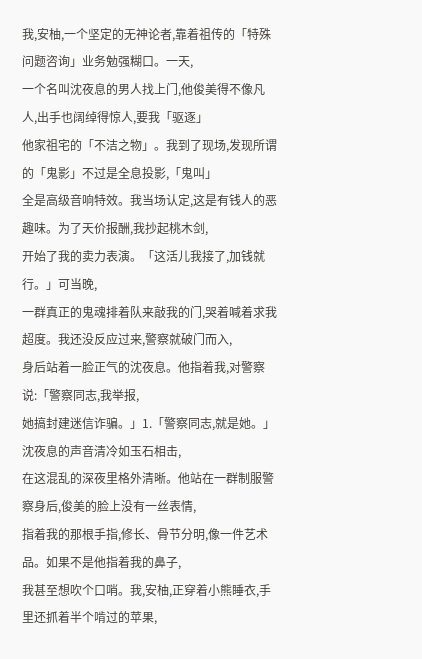我,安柚,一个坚定的无神论者,靠着祖传的「特殊问题咨询」业务勉强糊口。一天,
一个名叫沈夜息的男人找上门,他俊美得不像凡人,出手也阔绰得惊人,要我「驱逐」
他家祖宅的「不洁之物」。我到了现场,发现所谓的「鬼影」不过是全息投影,「鬼叫」
全是高级音响特效。我当场认定,这是有钱人的恶趣味。为了天价报酬,我抄起桃木剑,
开始了我的卖力表演。「这活儿我接了,加钱就行。」可当晚,
一群真正的鬼魂排着队来敲我的门,哭着喊着求我超度。我还没反应过来,警察就破门而入,
身后站着一脸正气的沈夜息。他指着我,对警察说:「警察同志,我举报,
她搞封建迷信诈骗。」1.「警察同志,就是她。」沈夜息的声音清冷如玉石相击,
在这混乱的深夜里格外清晰。他站在一群制服警察身后,俊美的脸上没有一丝表情,
指着我的那根手指,修长、骨节分明,像一件艺术品。如果不是他指着我的鼻子,
我甚至想吹个口哨。我,安柚,正穿着小熊睡衣,手里还抓着半个啃过的苹果,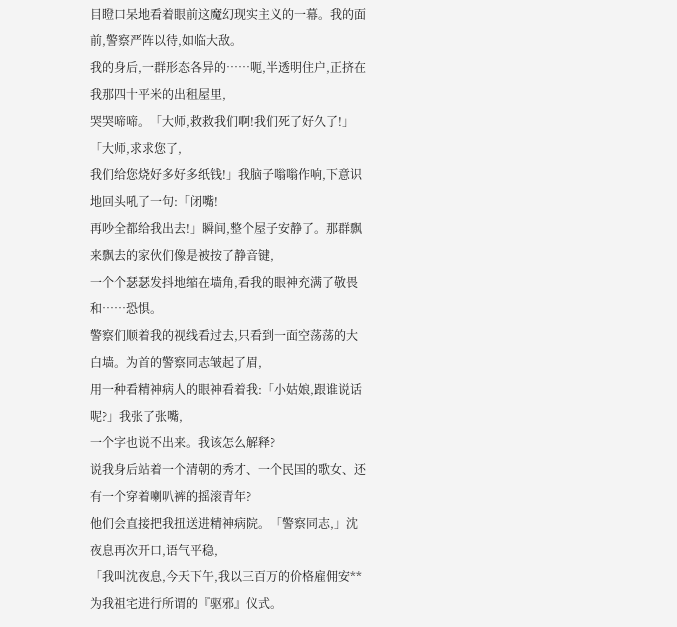目瞪口呆地看着眼前这魔幻现实主义的一幕。我的面前,警察严阵以待,如临大敌。
我的身后,一群形态各异的……呃,半透明住户,正挤在我那四十平米的出租屋里,
哭哭啼啼。「大师,救救我们啊!我们死了好久了!」「大师,求求您了,
我们给您烧好多好多纸钱!」我脑子嗡嗡作响,下意识地回头吼了一句:「闭嘴!
再吵全都给我出去!」瞬间,整个屋子安静了。那群飘来飘去的家伙们像是被按了静音键,
一个个瑟瑟发抖地缩在墙角,看我的眼神充满了敬畏和……恐惧。
警察们顺着我的视线看过去,只看到一面空荡荡的大白墙。为首的警察同志皱起了眉,
用一种看精神病人的眼神看着我:「小姑娘,跟谁说话呢?」我张了张嘴,
一个字也说不出来。我该怎么解释?
说我身后站着一个清朝的秀才、一个民国的歌女、还有一个穿着喇叭裤的摇滚青年?
他们会直接把我扭送进精神病院。「警察同志,」沈夜息再次开口,语气平稳,
「我叫沈夜息,今天下午,我以三百万的价格雇佣安**为我祖宅进行所谓的『驱邪』仪式。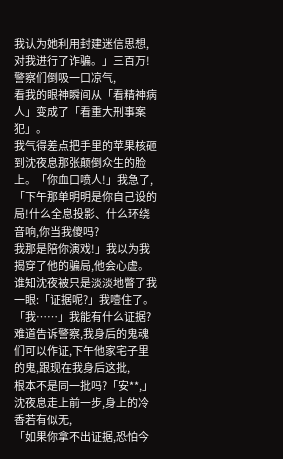我认为她利用封建迷信思想,对我进行了诈骗。」三百万!警察们倒吸一口凉气,
看我的眼神瞬间从「看精神病人」变成了「看重大刑事案犯」。
我气得差点把手里的苹果核砸到沈夜息那张颠倒众生的脸上。「你血口喷人!」我急了,
「下午那单明明是你自己设的局!什么全息投影、什么环绕音响,你当我傻吗?
我那是陪你演戏!」我以为我揭穿了他的骗局,他会心虚。
谁知沈夜被只是淡淡地瞥了我一眼:「证据呢?」我噎住了。「我……」我能有什么证据?
难道告诉警察,我身后的鬼魂们可以作证,下午他家宅子里的鬼,跟现在我身后这批,
根本不是同一批吗?「安**,」沈夜息走上前一步,身上的冷香若有似无,
「如果你拿不出证据,恐怕今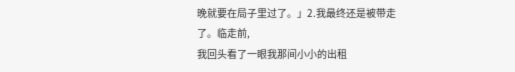晚就要在局子里过了。」2.我最终还是被带走了。临走前,
我回头看了一眼我那间小小的出租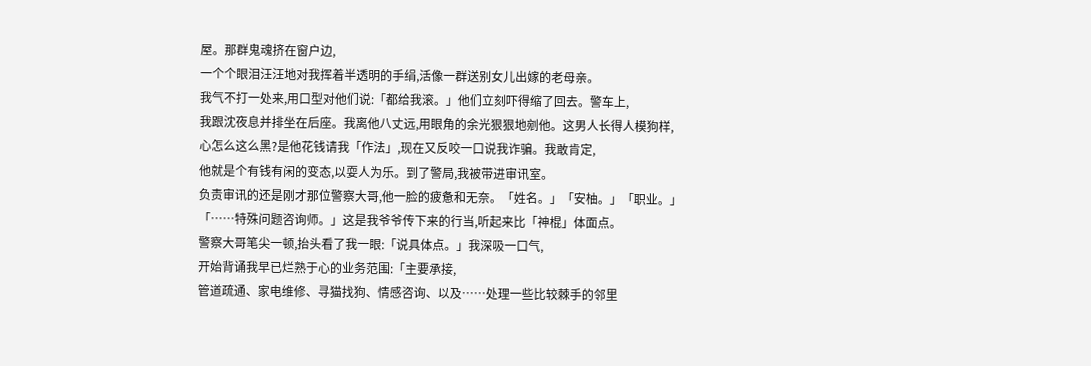屋。那群鬼魂挤在窗户边,
一个个眼泪汪汪地对我挥着半透明的手绢,活像一群送别女儿出嫁的老母亲。
我气不打一处来,用口型对他们说:「都给我滚。」他们立刻吓得缩了回去。警车上,
我跟沈夜息并排坐在后座。我离他八丈远,用眼角的余光狠狠地剜他。这男人长得人模狗样,
心怎么这么黑?是他花钱请我「作法」,现在又反咬一口说我诈骗。我敢肯定,
他就是个有钱有闲的变态,以耍人为乐。到了警局,我被带进审讯室。
负责审讯的还是刚才那位警察大哥,他一脸的疲惫和无奈。「姓名。」「安柚。」「职业。」
「……特殊问题咨询师。」这是我爷爷传下来的行当,听起来比「神棍」体面点。
警察大哥笔尖一顿,抬头看了我一眼:「说具体点。」我深吸一口气,
开始背诵我早已烂熟于心的业务范围:「主要承接,
管道疏通、家电维修、寻猫找狗、情感咨询、以及……处理一些比较棘手的邻里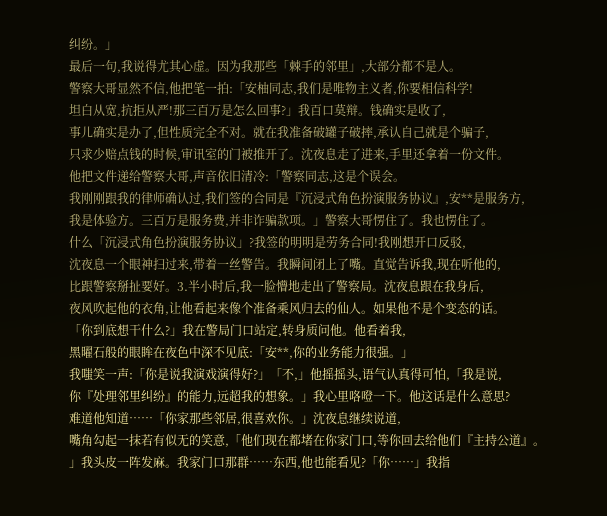纠纷。」
最后一句,我说得尤其心虚。因为我那些「棘手的邻里」,大部分都不是人。
警察大哥显然不信,他把笔一拍:「安柚同志,我们是唯物主义者,你要相信科学!
坦白从宽,抗拒从严!那三百万是怎么回事?」我百口莫辩。钱确实是收了,
事儿确实是办了,但性质完全不对。就在我准备破罐子破摔,承认自己就是个骗子,
只求少赔点钱的时候,审讯室的门被推开了。沈夜息走了进来,手里还拿着一份文件。
他把文件递给警察大哥,声音依旧清冷:「警察同志,这是个误会。
我刚刚跟我的律师确认过,我们签的合同是『沉浸式角色扮演服务协议』,安**是服务方,
我是体验方。三百万是服务费,并非诈骗款项。」警察大哥愣住了。我也愣住了。
什么「沉浸式角色扮演服务协议」?我签的明明是劳务合同!我刚想开口反驳,
沈夜息一个眼神扫过来,带着一丝警告。我瞬间闭上了嘴。直觉告诉我,现在听他的,
比跟警察掰扯要好。3.半小时后,我一脸懵地走出了警察局。沈夜息跟在我身后,
夜风吹起他的衣角,让他看起来像个准备乘风归去的仙人。如果他不是个变态的话。
「你到底想干什么?」我在警局门口站定,转身质问他。他看着我,
黑曜石般的眼眸在夜色中深不见底:「安**,你的业务能力很强。」
我嗤笑一声:「你是说我演戏演得好?」「不,」他摇摇头,语气认真得可怕,「我是说,
你『处理邻里纠纷』的能力,远超我的想象。」我心里咯噔一下。他这话是什么意思?
难道他知道……「你家那些邻居,很喜欢你。」沈夜息继续说道,
嘴角勾起一抹若有似无的笑意,「他们现在都堵在你家门口,等你回去给他们『主持公道』。
」我头皮一阵发麻。我家门口那群……东西,他也能看见?「你……」我指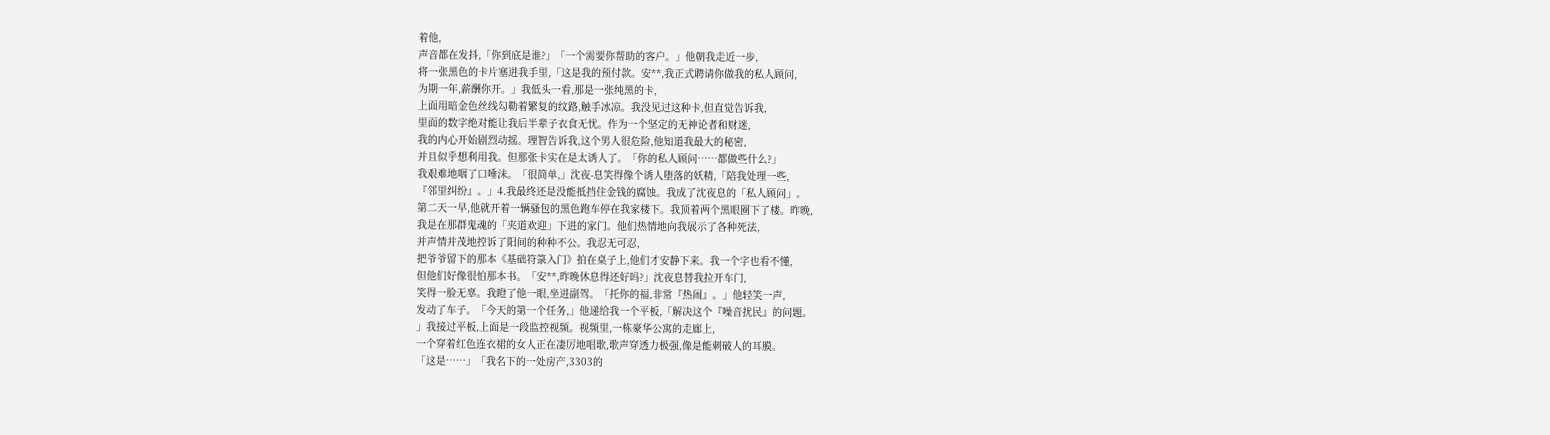着他,
声音都在发抖,「你到底是谁?」「一个需要你帮助的客户。」他朝我走近一步,
将一张黑色的卡片塞进我手里,「这是我的预付款。安**,我正式聘请你做我的私人顾问,
为期一年,薪酬你开。」我低头一看,那是一张纯黑的卡,
上面用暗金色丝线勾勒着繁复的纹路,触手冰凉。我没见过这种卡,但直觉告诉我,
里面的数字绝对能让我后半辈子衣食无忧。作为一个坚定的无神论者和财迷,
我的内心开始剧烈动摇。理智告诉我,这个男人很危险,他知道我最大的秘密,
并且似乎想利用我。但那张卡实在是太诱人了。「你的私人顾问……都做些什么?」
我艰难地咽了口唾沫。「很简单,」沈夜-息笑得像个诱人堕落的妖精,「陪我处理一些,
『邻里纠纷』。」4.我最终还是没能抵挡住金钱的腐蚀。我成了沈夜息的「私人顾问」。
第二天一早,他就开着一辆骚包的黑色跑车停在我家楼下。我顶着两个黑眼圈下了楼。昨晚,
我是在那群鬼魂的「夹道欢迎」下进的家门。他们热情地向我展示了各种死法,
并声情并茂地控诉了阳间的种种不公。我忍无可忍,
把爷爷留下的那本《基础符箓入门》拍在桌子上,他们才安静下来。我一个字也看不懂,
但他们好像很怕那本书。「安**,昨晚休息得还好吗?」沈夜息替我拉开车门,
笑得一脸无辜。我瞪了他一眼,坐进副驾。「托你的福,非常『热闹』。」他轻笑一声,
发动了车子。「今天的第一个任务,」他递给我一个平板,「解决这个『噪音扰民』的问题。
」我接过平板,上面是一段监控视频。视频里,一栋豪华公寓的走廊上,
一个穿着红色连衣裙的女人正在凄厉地唱歌,歌声穿透力极强,像是能刺破人的耳膜。
「这是……」「我名下的一处房产,3303的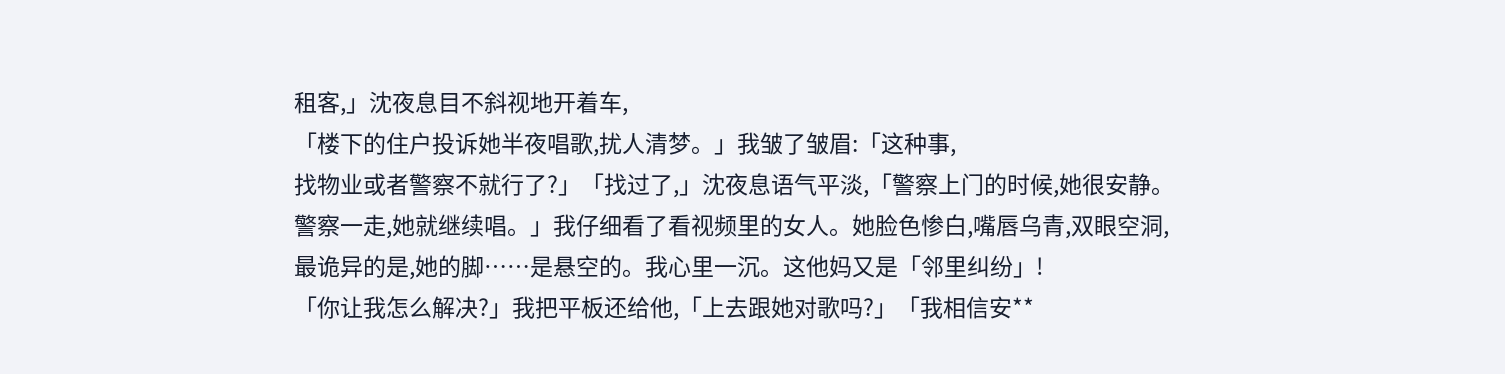租客,」沈夜息目不斜视地开着车,
「楼下的住户投诉她半夜唱歌,扰人清梦。」我皱了皱眉:「这种事,
找物业或者警察不就行了?」「找过了,」沈夜息语气平淡,「警察上门的时候,她很安静。
警察一走,她就继续唱。」我仔细看了看视频里的女人。她脸色惨白,嘴唇乌青,双眼空洞,
最诡异的是,她的脚……是悬空的。我心里一沉。这他妈又是「邻里纠纷」!
「你让我怎么解决?」我把平板还给他,「上去跟她对歌吗?」「我相信安**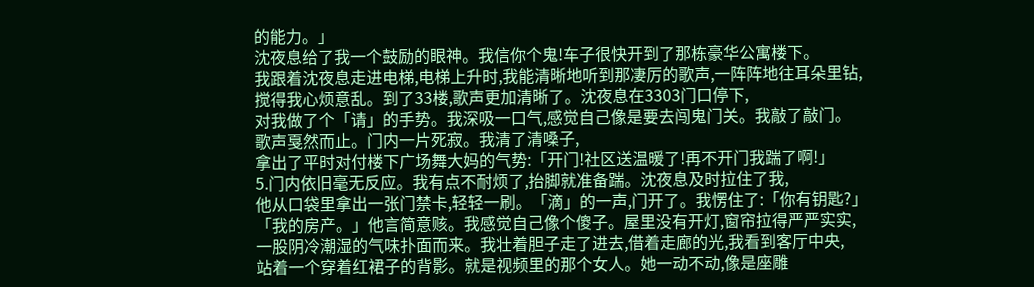的能力。」
沈夜息给了我一个鼓励的眼神。我信你个鬼!车子很快开到了那栋豪华公寓楼下。
我跟着沈夜息走进电梯,电梯上升时,我能清晰地听到那凄厉的歌声,一阵阵地往耳朵里钻,
搅得我心烦意乱。到了33楼,歌声更加清晰了。沈夜息在3303门口停下,
对我做了个「请」的手势。我深吸一口气,感觉自己像是要去闯鬼门关。我敲了敲门。
歌声戛然而止。门内一片死寂。我清了清嗓子,
拿出了平时对付楼下广场舞大妈的气势:「开门!社区送温暖了!再不开门我踹了啊!」
5.门内依旧毫无反应。我有点不耐烦了,抬脚就准备踹。沈夜息及时拉住了我,
他从口袋里拿出一张门禁卡,轻轻一刷。「滴」的一声,门开了。我愣住了:「你有钥匙?」
「我的房产。」他言简意赅。我感觉自己像个傻子。屋里没有开灯,窗帘拉得严严实实,
一股阴冷潮湿的气味扑面而来。我壮着胆子走了进去,借着走廊的光,我看到客厅中央,
站着一个穿着红裙子的背影。就是视频里的那个女人。她一动不动,像是座雕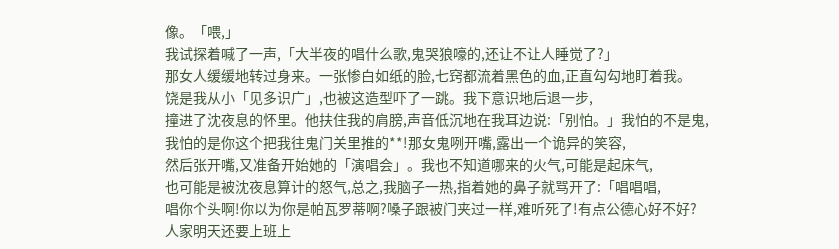像。「喂,」
我试探着喊了一声,「大半夜的唱什么歌,鬼哭狼嚎的,还让不让人睡觉了?」
那女人缓缓地转过身来。一张惨白如纸的脸,七窍都流着黑色的血,正直勾勾地盯着我。
饶是我从小「见多识广」,也被这造型吓了一跳。我下意识地后退一步,
撞进了沈夜息的怀里。他扶住我的肩膀,声音低沉地在我耳边说:「别怕。」我怕的不是鬼,
我怕的是你这个把我往鬼门关里推的**!那女鬼咧开嘴,露出一个诡异的笑容,
然后张开嘴,又准备开始她的「演唱会」。我也不知道哪来的火气,可能是起床气,
也可能是被沈夜息算计的怒气,总之,我脑子一热,指着她的鼻子就骂开了:「唱唱唱,
唱你个头啊!你以为你是帕瓦罗蒂啊?嗓子跟被门夹过一样,难听死了!有点公德心好不好?
人家明天还要上班上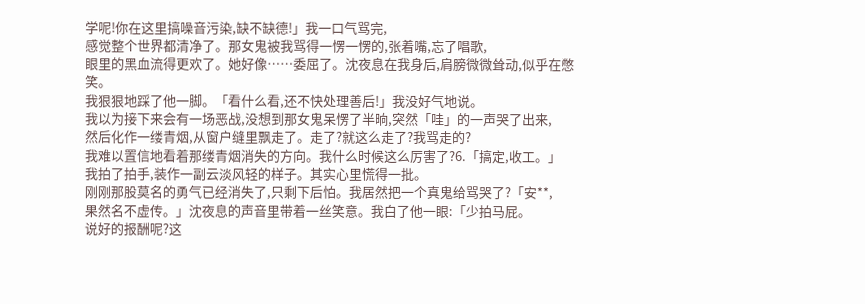学呢!你在这里搞噪音污染,缺不缺德!」我一口气骂完,
感觉整个世界都清净了。那女鬼被我骂得一愣一愣的,张着嘴,忘了唱歌,
眼里的黑血流得更欢了。她好像……委屈了。沈夜息在我身后,肩膀微微耸动,似乎在憋笑。
我狠狠地踩了他一脚。「看什么看,还不快处理善后!」我没好气地说。
我以为接下来会有一场恶战,没想到那女鬼呆愣了半晌,突然「哇」的一声哭了出来,
然后化作一缕青烟,从窗户缝里飘走了。走了?就这么走了?我骂走的?
我难以置信地看着那缕青烟消失的方向。我什么时候这么厉害了?6.「搞定,收工。」
我拍了拍手,装作一副云淡风轻的样子。其实心里慌得一批。
刚刚那股莫名的勇气已经消失了,只剩下后怕。我居然把一个真鬼给骂哭了?「安**,
果然名不虚传。」沈夜息的声音里带着一丝笑意。我白了他一眼:「少拍马屁。
说好的报酬呢?这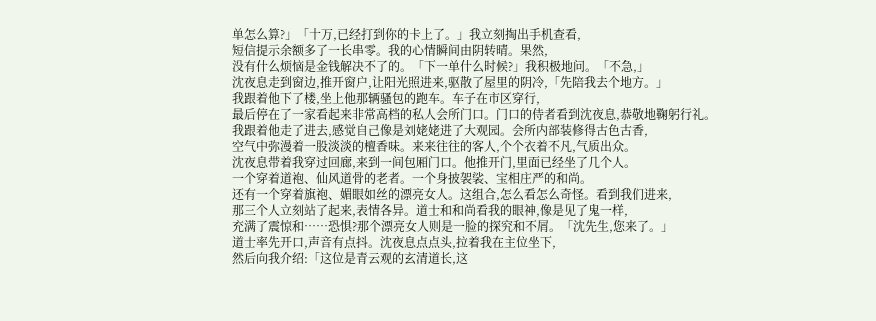单怎么算?」「十万,已经打到你的卡上了。」我立刻掏出手机查看,
短信提示余额多了一长串零。我的心情瞬间由阴转晴。果然,
没有什么烦恼是金钱解决不了的。「下一单什么时候?」我积极地问。「不急,」
沈夜息走到窗边,推开窗户,让阳光照进来,驱散了屋里的阴冷,「先陪我去个地方。」
我跟着他下了楼,坐上他那辆骚包的跑车。车子在市区穿行,
最后停在了一家看起来非常高档的私人会所门口。门口的侍者看到沈夜息,恭敬地鞠躬行礼。
我跟着他走了进去,感觉自己像是刘姥姥进了大观园。会所内部装修得古色古香,
空气中弥漫着一股淡淡的檀香味。来来往往的客人,个个衣着不凡,气质出众。
沈夜息带着我穿过回廊,来到一间包厢门口。他推开门,里面已经坐了几个人。
一个穿着道袍、仙风道骨的老者。一个身披袈裟、宝相庄严的和尚。
还有一个穿着旗袍、媚眼如丝的漂亮女人。这组合,怎么看怎么奇怪。看到我们进来,
那三个人立刻站了起来,表情各异。道士和和尚看我的眼神,像是见了鬼一样,
充满了震惊和……恐惧?那个漂亮女人则是一脸的探究和不屑。「沈先生,您来了。」
道士率先开口,声音有点抖。沈夜息点点头,拉着我在主位坐下,
然后向我介绍:「这位是青云观的玄清道长,这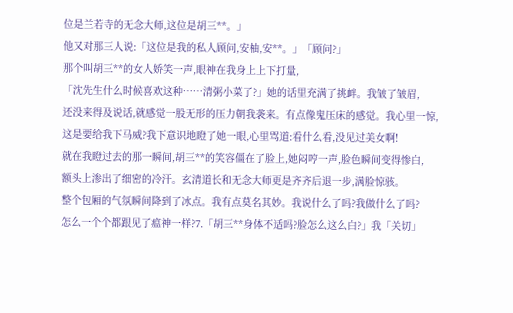位是兰若寺的无念大师,这位是胡三**。」
他又对那三人说:「这位是我的私人顾问,安柚,安**。」「顾问?」
那个叫胡三**的女人娇笑一声,眼神在我身上上下打量,
「沈先生什么时候喜欢这种……清粥小菜了?」她的话里充满了挑衅。我皱了皱眉,
还没来得及说话,就感觉一股无形的压力朝我袭来。有点像鬼压床的感觉。我心里一惊,
这是要给我下马威?我下意识地瞪了她一眼,心里骂道:看什么看,没见过美女啊!
就在我瞪过去的那一瞬间,胡三**的笑容僵在了脸上,她闷哼一声,脸色瞬间变得惨白,
额头上渗出了细密的冷汗。玄清道长和无念大师更是齐齐后退一步,满脸惊骇。
整个包厢的气氛瞬间降到了冰点。我有点莫名其妙。我说什么了吗?我做什么了吗?
怎么一个个都跟见了瘟神一样?7.「胡三**身体不适吗?脸怎么这么白?」我「关切」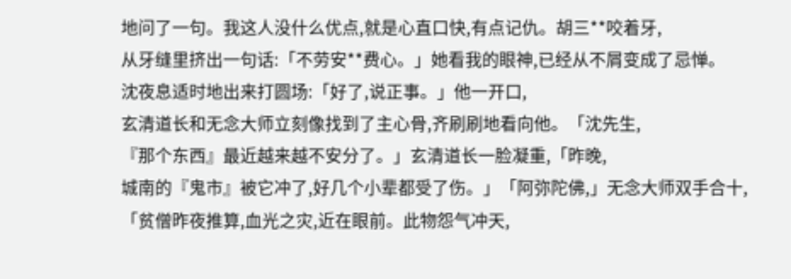地问了一句。我这人没什么优点,就是心直口快,有点记仇。胡三**咬着牙,
从牙缝里挤出一句话:「不劳安**费心。」她看我的眼神,已经从不屑变成了忌惮。
沈夜息适时地出来打圆场:「好了,说正事。」他一开口,
玄清道长和无念大师立刻像找到了主心骨,齐刷刷地看向他。「沈先生,
『那个东西』最近越来越不安分了。」玄清道长一脸凝重,「昨晚,
城南的『鬼市』被它冲了,好几个小辈都受了伤。」「阿弥陀佛,」无念大师双手合十,
「贫僧昨夜推算,血光之灾,近在眼前。此物怨气冲天,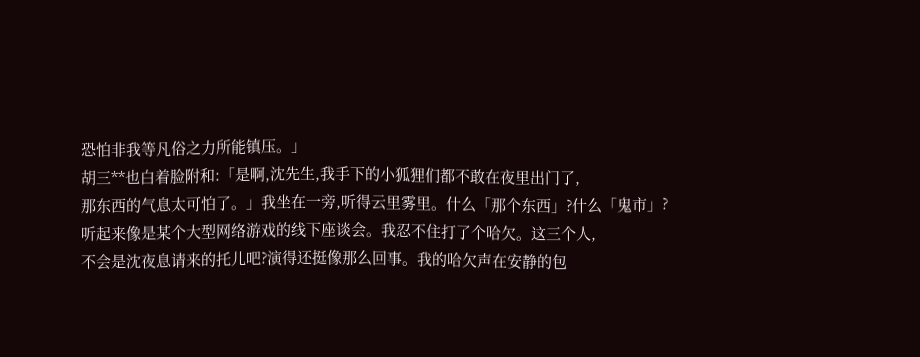恐怕非我等凡俗之力所能镇压。」
胡三**也白着脸附和:「是啊,沈先生,我手下的小狐狸们都不敢在夜里出门了,
那东西的气息太可怕了。」我坐在一旁,听得云里雾里。什么「那个东西」?什么「鬼市」?
听起来像是某个大型网络游戏的线下座谈会。我忍不住打了个哈欠。这三个人,
不会是沈夜息请来的托儿吧?演得还挺像那么回事。我的哈欠声在安静的包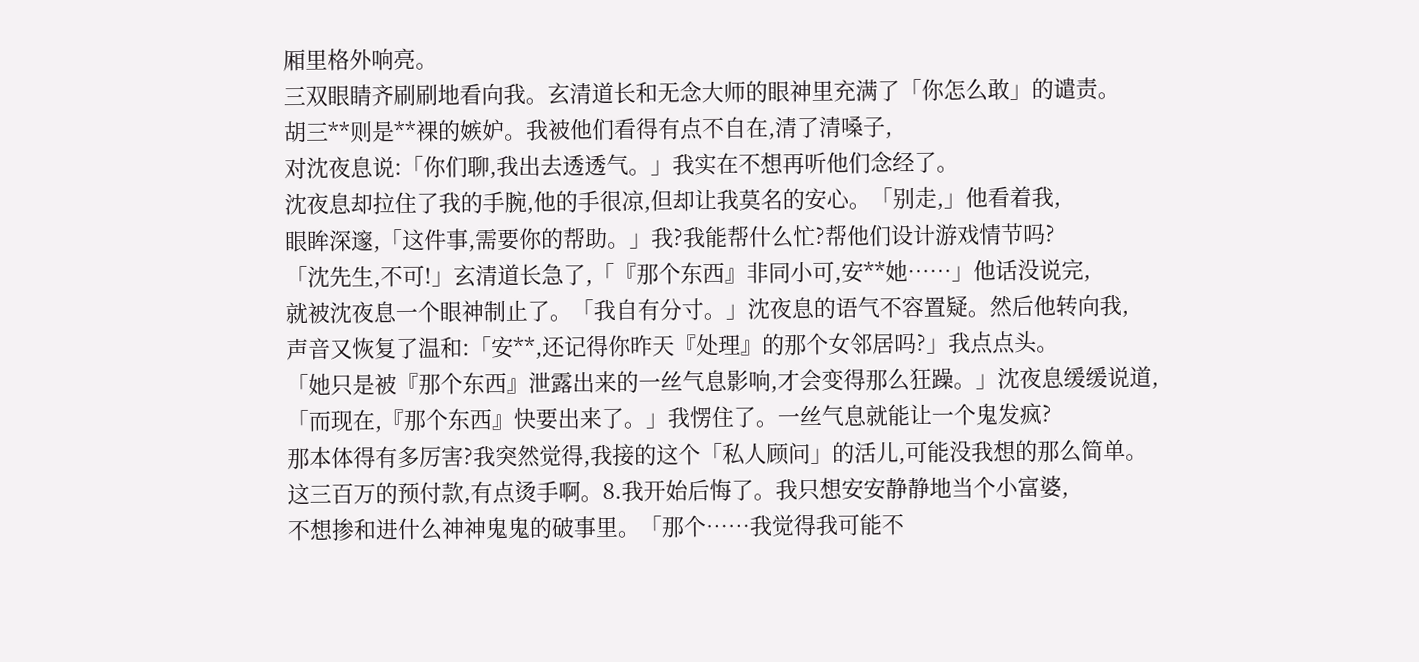厢里格外响亮。
三双眼睛齐刷刷地看向我。玄清道长和无念大师的眼神里充满了「你怎么敢」的谴责。
胡三**则是**裸的嫉妒。我被他们看得有点不自在,清了清嗓子,
对沈夜息说:「你们聊,我出去透透气。」我实在不想再听他们念经了。
沈夜息却拉住了我的手腕,他的手很凉,但却让我莫名的安心。「别走,」他看着我,
眼眸深邃,「这件事,需要你的帮助。」我?我能帮什么忙?帮他们设计游戏情节吗?
「沈先生,不可!」玄清道长急了,「『那个东西』非同小可,安**她……」他话没说完,
就被沈夜息一个眼神制止了。「我自有分寸。」沈夜息的语气不容置疑。然后他转向我,
声音又恢复了温和:「安**,还记得你昨天『处理』的那个女邻居吗?」我点点头。
「她只是被『那个东西』泄露出来的一丝气息影响,才会变得那么狂躁。」沈夜息缓缓说道,
「而现在,『那个东西』快要出来了。」我愣住了。一丝气息就能让一个鬼发疯?
那本体得有多厉害?我突然觉得,我接的这个「私人顾问」的活儿,可能没我想的那么简单。
这三百万的预付款,有点烫手啊。8.我开始后悔了。我只想安安静静地当个小富婆,
不想掺和进什么神神鬼鬼的破事里。「那个……我觉得我可能不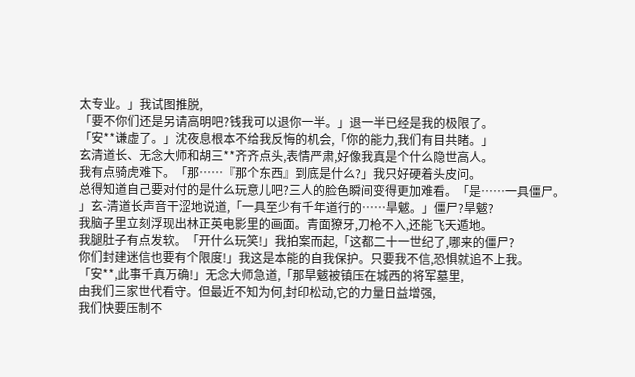太专业。」我试图推脱,
「要不你们还是另请高明吧?钱我可以退你一半。」退一半已经是我的极限了。
「安**谦虚了。」沈夜息根本不给我反悔的机会,「你的能力,我们有目共睹。」
玄清道长、无念大师和胡三**齐齐点头,表情严肃,好像我真是个什么隐世高人。
我有点骑虎难下。「那……『那个东西』到底是什么?」我只好硬着头皮问。
总得知道自己要对付的是什么玩意儿吧?三人的脸色瞬间变得更加难看。「是……一具僵尸。
」玄-清道长声音干涩地说道,「一具至少有千年道行的……旱魃。」僵尸?旱魃?
我脑子里立刻浮现出林正英电影里的画面。青面獠牙,刀枪不入,还能飞天遁地。
我腿肚子有点发软。「开什么玩笑!」我拍案而起,「这都二十一世纪了,哪来的僵尸?
你们封建迷信也要有个限度!」我这是本能的自我保护。只要我不信,恐惧就追不上我。
「安**,此事千真万确!」无念大师急道,「那旱魃被镇压在城西的将军墓里,
由我们三家世代看守。但最近不知为何,封印松动,它的力量日益增强,
我们快要压制不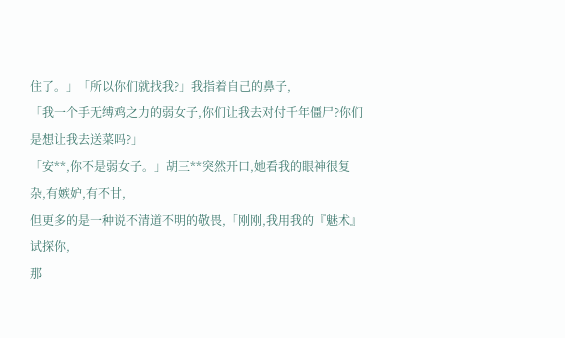住了。」「所以你们就找我?」我指着自己的鼻子,
「我一个手无缚鸡之力的弱女子,你们让我去对付千年僵尸?你们是想让我去送菜吗?」
「安**,你不是弱女子。」胡三**突然开口,她看我的眼神很复杂,有嫉妒,有不甘,
但更多的是一种说不清道不明的敬畏,「刚刚,我用我的『魅术』试探你,
那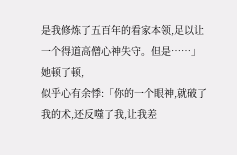是我修炼了五百年的看家本领,足以让一个得道高僧心神失守。但是……」她顿了顿,
似乎心有余悸:「你的一个眼神,就破了我的术,还反噬了我,让我差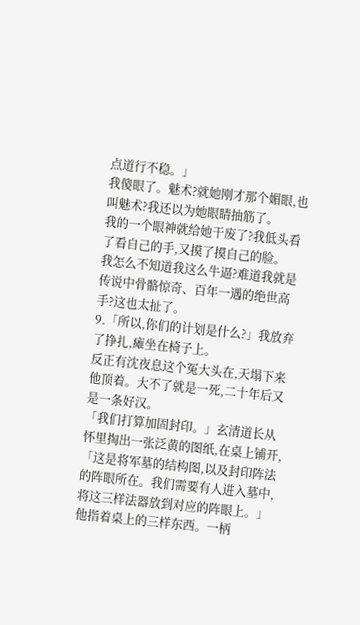点道行不稳。」
我傻眼了。魅术?就她刚才那个媚眼,也叫魅术?我还以为她眼睛抽筋了。
我的一个眼神就给她干废了?我低头看了看自己的手,又摸了摸自己的脸。
我怎么不知道我这么牛逼?难道我就是传说中骨骼惊奇、百年一遇的绝世高手?这也太扯了。
9.「所以,你们的计划是什么?」我放弃了挣扎,瘫坐在椅子上。
反正有沈夜息这个冤大头在,天塌下来他顶着。大不了就是一死,二十年后又是一条好汉。
「我们打算加固封印。」玄清道长从怀里掏出一张泛黄的图纸,在桌上铺开,
「这是将军墓的结构图,以及封印阵法的阵眼所在。我们需要有人进入墓中,
将这三样法器放到对应的阵眼上。」他指着桌上的三样东西。一柄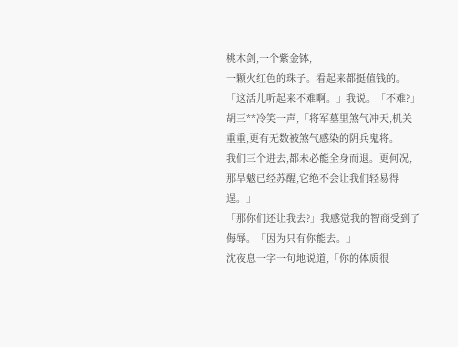桃木剑,一个紫金钵,
一颗火红色的珠子。看起来都挺值钱的。「这活儿听起来不难啊。」我说。「不难?」
胡三**冷笑一声,「将军墓里煞气冲天,机关重重,更有无数被煞气感染的阴兵鬼将。
我们三个进去,都未必能全身而退。更何况,那旱魃已经苏醒,它绝不会让我们轻易得逞。」
「那你们还让我去?」我感觉我的智商受到了侮辱。「因为只有你能去。」
沈夜息一字一句地说道,「你的体质很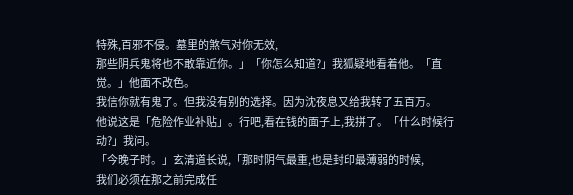特殊,百邪不侵。墓里的煞气对你无效,
那些阴兵鬼将也不敢靠近你。」「你怎么知道?」我狐疑地看着他。「直觉。」他面不改色。
我信你就有鬼了。但我没有别的选择。因为沈夜息又给我转了五百万。
他说这是「危险作业补贴」。行吧,看在钱的面子上,我拼了。「什么时候行动?」我问。
「今晚子时。」玄清道长说,「那时阴气最重,也是封印最薄弱的时候,
我们必须在那之前完成任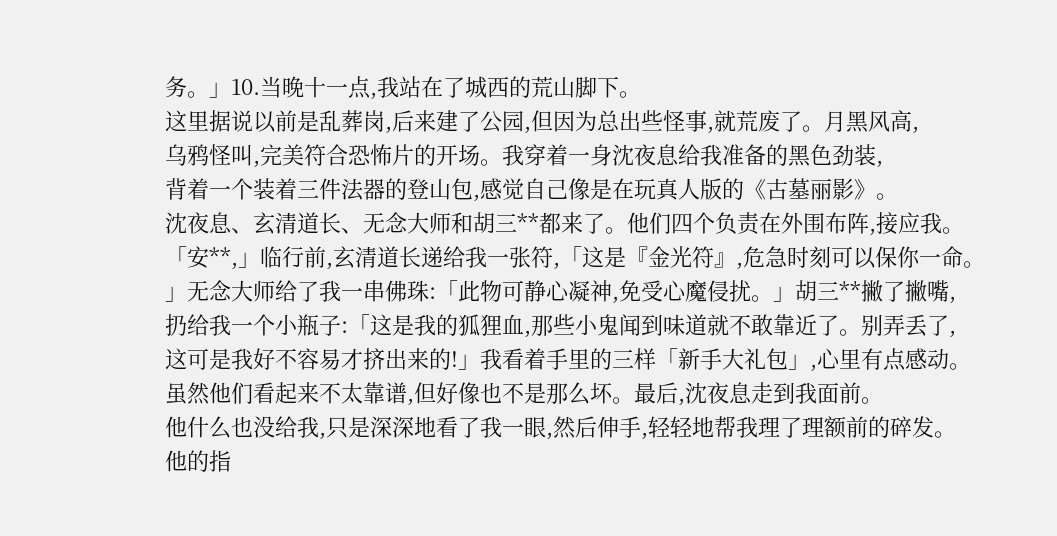务。」10.当晚十一点,我站在了城西的荒山脚下。
这里据说以前是乱葬岗,后来建了公园,但因为总出些怪事,就荒废了。月黑风高,
乌鸦怪叫,完美符合恐怖片的开场。我穿着一身沈夜息给我准备的黑色劲装,
背着一个装着三件法器的登山包,感觉自己像是在玩真人版的《古墓丽影》。
沈夜息、玄清道长、无念大师和胡三**都来了。他们四个负责在外围布阵,接应我。
「安**,」临行前,玄清道长递给我一张符,「这是『金光符』,危急时刻可以保你一命。
」无念大师给了我一串佛珠:「此物可静心凝神,免受心魔侵扰。」胡三**撇了撇嘴,
扔给我一个小瓶子:「这是我的狐狸血,那些小鬼闻到味道就不敢靠近了。别弄丢了,
这可是我好不容易才挤出来的!」我看着手里的三样「新手大礼包」,心里有点感动。
虽然他们看起来不太靠谱,但好像也不是那么坏。最后,沈夜息走到我面前。
他什么也没给我,只是深深地看了我一眼,然后伸手,轻轻地帮我理了理额前的碎发。
他的指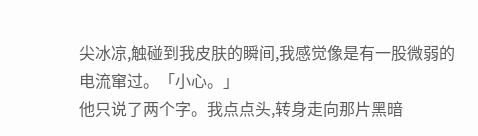尖冰凉,触碰到我皮肤的瞬间,我感觉像是有一股微弱的电流窜过。「小心。」
他只说了两个字。我点点头,转身走向那片黑暗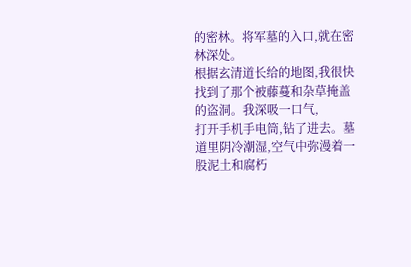的密林。将军墓的入口,就在密林深处。
根据玄清道长给的地图,我很快找到了那个被藤蔓和杂草掩盖的盗洞。我深吸一口气,
打开手机手电筒,钻了进去。墓道里阴冷潮湿,空气中弥漫着一股泥土和腐朽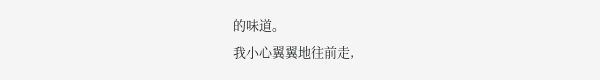的味道。
我小心翼翼地往前走,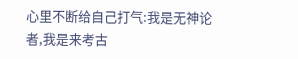心里不断给自己打气:我是无神论者,我是来考古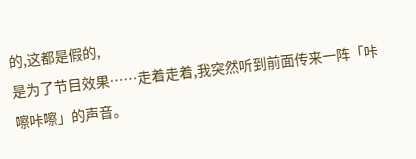的,这都是假的,
是为了节目效果……走着走着,我突然听到前面传来一阵「咔嚓咔嚓」的声音。